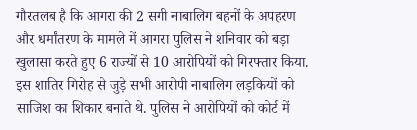गौरतलब है कि आगरा की 2 सगी नाबालिग बहनों के अपहरण और धर्मांतरण के मामले में आगरा पुलिस ने शनिवार को बड़ा खुलासा करते हुए 6 राज्यों से 10 आरोपियों को गिरफ्तार किया. इस शातिर गिरोह से जुड़े सभी आरोपी नाबालिग लड़कियों को साजिश का शिकार बनाते थे. पुलिस ने आरोपियों को कोर्ट में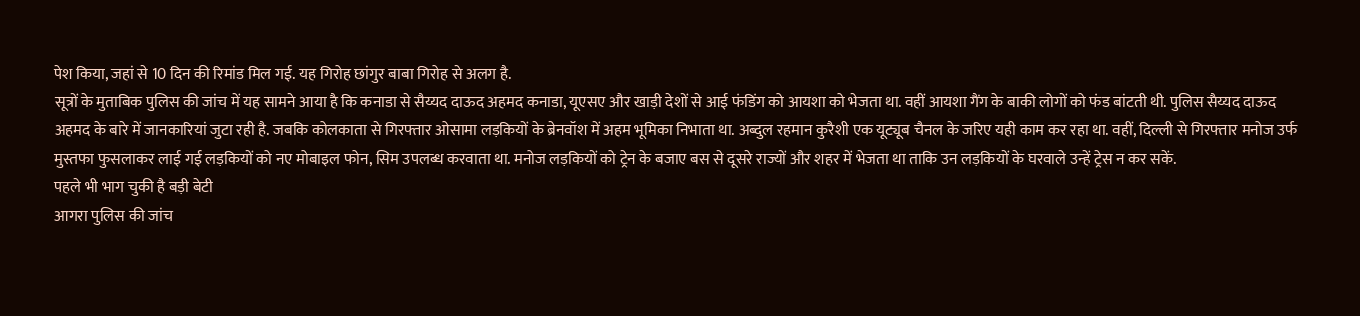पेश किया, जहां से 10 दिन की रिमांड मिल गई. यह गिरोह छांगुर बाबा गिरोह से अलग है.
सूत्रों के मुताबिक पुलिस की जांच में यह सामने आया है कि कनाडा से सैय्यद दाऊद अहमद कनाडा, यूएसए और खाड़ी देशों से आई फंडिंग को आयशा को भेजता था. वहीं आयशा गैंग के बाकी लोगों को फंड बांटती थी. पुलिस सैय्यद दाऊद अहमद के बारे में जानकारियां जुटा रही है. जबकि कोलकाता से गिरफ्तार ओसामा लड़कियों के ब्रेनवॉश में अहम भूमिका निभाता था. अब्दुल रहमान कुरैशी एक यूट्यूब चैनल के जरिए यही काम कर रहा था. वहीं, दिल्ली से गिरफ्तार मनोज उर्फ मुस्तफा फुसलाकर लाई गई लड़कियों को नए मोबाइल फोन, सिम उपलब्ध करवाता था. मनोज लड़कियों को ट्रेन के बजाए बस से दूसरे राज्यों और शहर में भेजता था ताकि उन लड़कियों के घरवाले उन्हें ट्रेस न कर सकें.
पहले भी भाग चुकी है बड़ी बेटी
आगरा पुलिस की जांच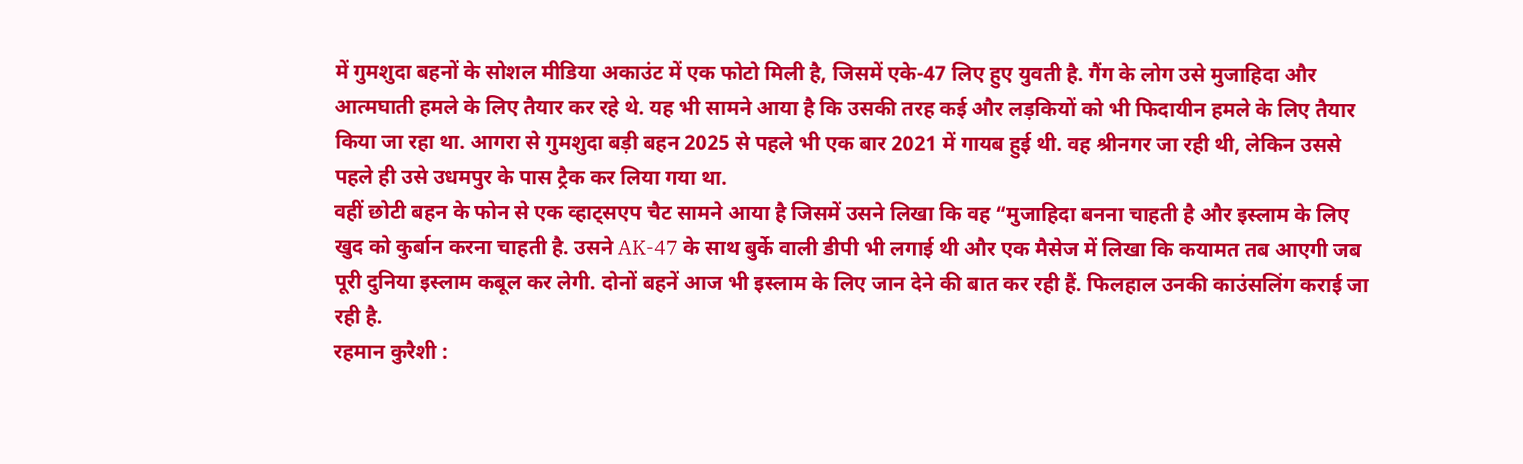में गुमशुदा बहनों के सोशल मीडिया अकाउंट में एक फोटो मिली है, जिसमें एके-47 लिए हुए युवती है. गैंग के लोग उसे मुजाहिदा और आत्मघाती हमले के लिए तैयार कर रहे थे. यह भी सामने आया है कि उसकी तरह कई और लड़कियों को भी फिदायीन हमले के लिए तैयार किया जा रहा था. आगरा से गुमशुदा बड़ी बहन 2025 से पहले भी एक बार 2021 में गायब हुई थी. वह श्रीनगर जा रही थी, लेकिन उससे पहले ही उसे उधमपुर के पास ट्रैक कर लिया गया था.
वहीं छोटी बहन के फोन से एक व्हाट्सएप चैट सामने आया है जिसमें उसने लिखा कि वह “मुजाहिदा बनना चाहती है और इस्लाम के लिए खुद को कुर्बान करना चाहती है. उसने AK-47 के साथ बुर्के वाली डीपी भी लगाई थी और एक मैसेज में लिखा कि कयामत तब आएगी जब पूरी दुनिया इस्लाम कबूल कर लेगी. दोनों बहनें आज भी इस्लाम के लिए जान देने की बात कर रही हैं. फिलहाल उनकी काउंसलिंग कराई जा रही है.
रहमान कुरैशी :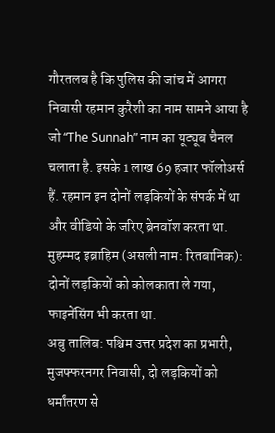गौरतलब है कि पुलिस की जांच में आगरा निवासी रहमान कुरैशी का नाम सामने आया है जो “The Sunnah” नाम का यूट्यूब चैनल चलाता है. इसके 1 लाख 69 हजार फॉलोअर्स हैं. रहमान इन दोनों लड़कियों के संपर्क में था और वीडियो के जरिए ब्रेनवॉश करता था.
मुहम्मद इब्राहिम (असली नाम: रितबानिक): दोनों लड़कियों को कोलकाता ले गया, फाइनेंसिंग भी करता था.
अबु तालिब: पश्चिम उत्तर प्रदेश का प्रभारी, मुजफ्फरनगर निवासी, दो लड़कियों को धर्मांतरण से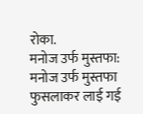रोका.
मनोज उर्फ मुस्तफा: मनोज उर्फ मुस्तफा फुसलाकर लाई गई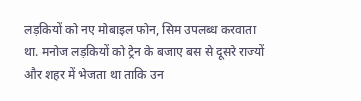लड़कियों को नए मोबाइल फोन, सिम उपलब्ध करवाता था. मनोज लड़कियों को ट्रेन के बजाए बस से दूसरे राज्यों और शहर में भेजता था ताकि उन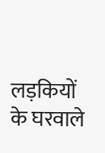लड़कियों के घरवाले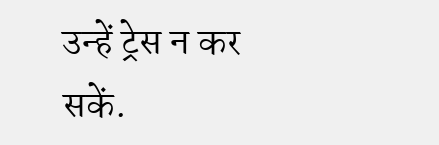उन्हें ट्रेस न कर सकें.